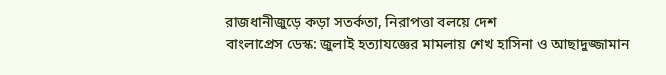রাজধানীজুড়ে কড়া সতর্কতা, নিরাপত্তা বলয়ে দেশ
বাংলাপ্রেস ডেস্ক: জুলাই হত্যাযজ্ঞের মামলায় শেখ হাসিনা ও আছাদুজ্জামান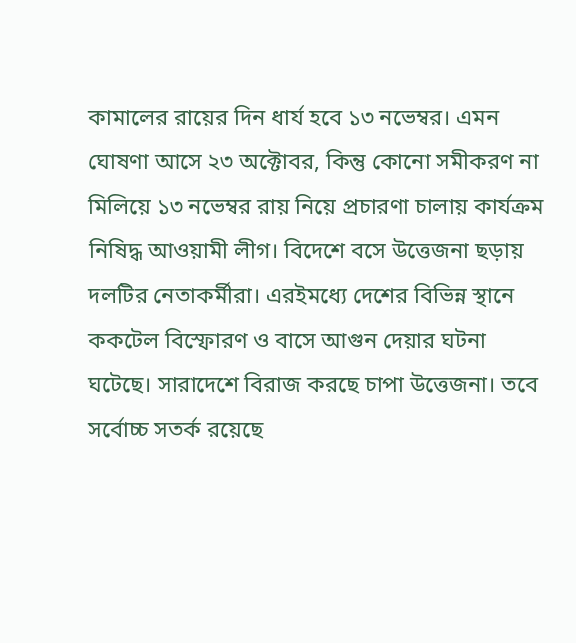কামালের রায়ের দিন ধার্য হবে ১৩ নভেম্বর। এমন ঘোষণা আসে ২৩ অক্টোবর, কিন্তু কোনো সমীকরণ না মিলিয়ে ১৩ নভেম্বর রায় নিয়ে প্রচারণা চালায় কার্যক্রম নিষিদ্ধ আওয়ামী লীগ। বিদেশে বসে উত্তেজনা ছড়ায় দলটির নেতাকর্মীরা। এরইমধ্যে দেশের বিভিন্ন স্থানে ককটেল বিস্ফোরণ ও বাসে আগুন দেয়ার ঘটনা ঘটেছে। সারাদেশে বিরাজ করছে চাপা উত্তেজনা। তবে সর্বোচ্চ সতর্ক রয়েছে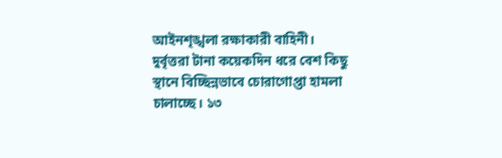আইনশৃঙ্খলা রক্ষাকারী বাহিনী।
দুর্বৃত্তরা টানা কয়েকদিন ধরে বেশ কিছু স্থানে বিচ্ছিন্নভাবে চোরাগোপ্তা হামলা চালাচ্ছে। ১৩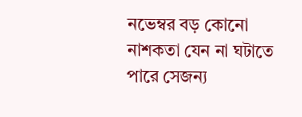নভেম্বর বড় কোনো নাশকতা যেন না ঘটাতে পারে সেজন্য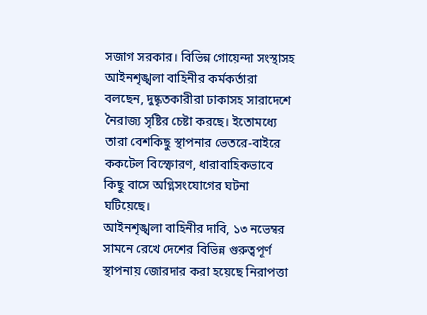সজাগ সরকার। বিভিন্ন গোয়েন্দা সংস্থাসহ আইনশৃঙ্খলা বাহিনীর কর্মকর্তারা বলছেন, দুষ্কৃতকারীরা ঢাকাসহ সারাদেশে নৈরাজ্য সৃষ্টির চেষ্টা করছে। ইতোমধ্যে তারা বেশকিছু স্থাপনার ভেতরে-বাইরে ককটেল বিস্ফোরণ, ধারাবাহিকভাবে কিছু বাসে অগ্নিসংযোগের ঘটনা ঘটিয়েছে।
আইনশৃঙ্খলা বাহিনীর দাবি, ১৩ নভেম্বর সামনে রেখে দেশের বিভিন্ন গুরুত্বপূর্ণ স্থাপনায় জোরদার করা হয়েছে নিরাপত্তা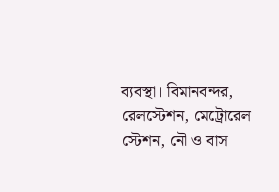ব্যবস্থা। বিমানবন্দর, রেলস্টেশন, মেট্রোরেল স্টেশন, নৌ ও বাস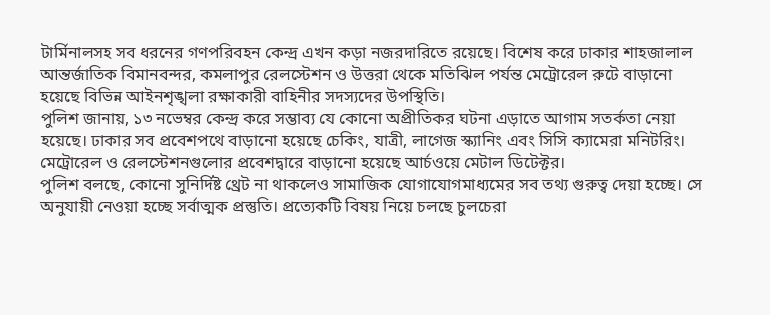টার্মিনালসহ সব ধরনের গণপরিবহন কেন্দ্র এখন কড়া নজরদারিতে রয়েছে। বিশেষ করে ঢাকার শাহজালাল আন্তর্জাতিক বিমানবন্দর, কমলাপুর রেলস্টেশন ও উত্তরা থেকে মতিঝিল পর্যন্ত মেট্রোরেল রুটে বাড়ানো হয়েছে বিভিন্ন আইনশৃঙ্খলা রক্ষাকারী বাহিনীর সদস্যদের উপস্থিতি।
পুলিশ জানায়, ১৩ নভেম্বর কেন্দ্র করে সম্ভাব্য যে কোনো অপ্রীতিকর ঘটনা এড়াতে আগাম সতর্কতা নেয়া হয়েছে। ঢাকার সব প্রবেশপথে বাড়ানো হয়েছে চেকিং, যাত্রী, লাগেজ স্ক্যানিং এবং সিসি ক্যামেরা মনিটরিং। মেট্রোরেল ও রেলস্টেশনগুলোর প্রবেশদ্বারে বাড়ানো হয়েছে আর্চওয়ে মেটাল ডিটেক্টর।
পুলিশ বলছে, কোনো সুনির্দিষ্ট থ্রেট না থাকলেও সামাজিক যোগাযোগমাধ্যমের সব তথ্য গুরুত্ব দেয়া হচ্ছে। সে অনুযায়ী নেওয়া হচ্ছে সর্বাত্মক প্রস্তুতি। প্রত্যেকটি বিষয় নিয়ে চলছে চুলচেরা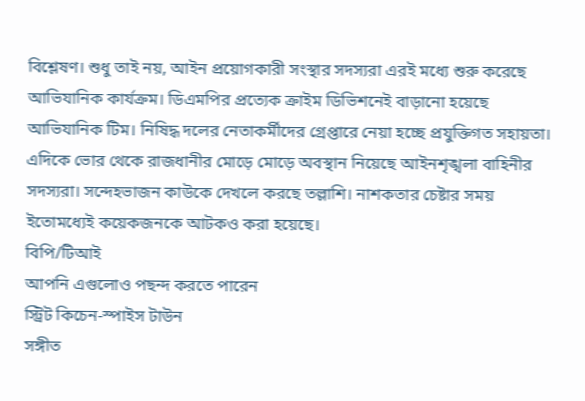বিশ্লেষণ। শুধু তাই নয়, আইন প্রয়োগকারী সংস্থার সদস্যরা এরই মধ্যে শুরু করেছে আভিযানিক কার্যক্রম। ডিএমপির প্রত্যেক ক্রাইম ডিভিশনেই বাড়ানো হয়েছে আভিযানিক টিম। নিষিদ্ধ দলের নেতাকর্মীদের গ্রেপ্তারে নেয়া হচ্ছে প্রযুক্তিগত সহায়তা।
এদিকে ভোর থেকে রাজধানীর মোড়ে মোড়ে অবস্থান নিয়েছে আইনশৃঙ্খলা বাহিনীর সদস্যরা। সন্দেহভাজন কাউকে দেখলে করছে তল্লাশি। নাশকতার চেষ্টার সময় ইতোমধ্যেই কয়েকজনকে আটকও করা হয়েছে।
বিপি/টিআই
আপনি এগুলোও পছন্দ করতে পারেন
স্ট্রিট কিচেন-স্পাইস টাউন
সঙ্গীত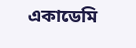একাডেমি